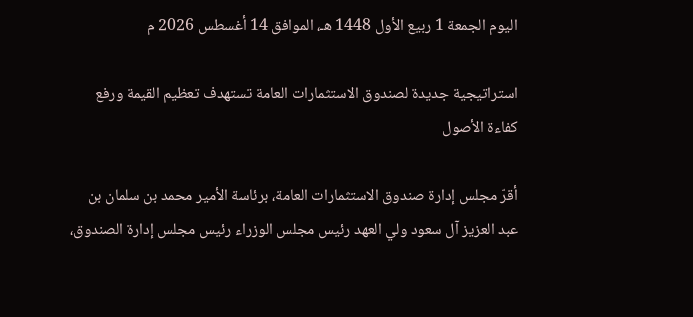اليوم الجمعة 1 ربيع الأول 1448 هـ، الموافق 14 أغسطس 2026 م

استراتيجية جديدة لصندوق الاستثمارات العامة تستهدف تعظيم القيمة ورفع كفاءة الأصول

أقرّ مجلس إدارة صندوق الاستثمارات العامة، برئاسة الأمير محمد بن سلمان بن عبد العزيز آل سعود ولي العهد رئيس مجلس الوزراء رئيس مجلس إدارة الصندوق،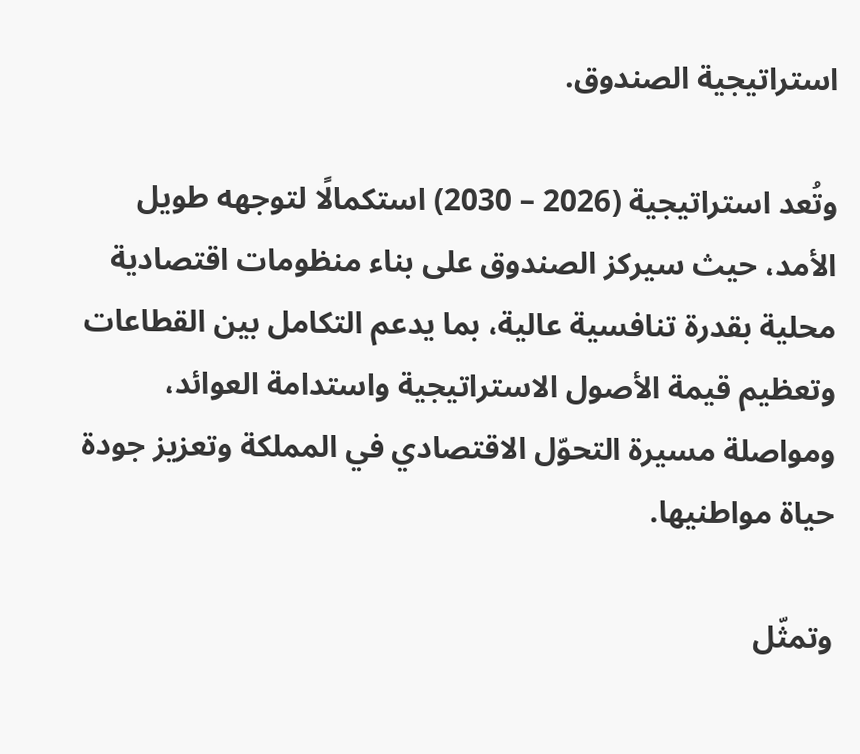استراتيجية الصندوق.

وتُعد استراتيجية (2026 – 2030) استكمالًا لتوجهه طويل الأمد، حيث سيركز الصندوق على بناء منظومات اقتصادية محلية بقدرة تنافسية عالية، بما يدعم التكامل بين القطاعات وتعظيم قيمة الأصول الاستراتيجية واستدامة العوائد، ومواصلة مسيرة التحوّل الاقتصادي في المملكة وتعزيز جودة حياة مواطنيها.

وتمثّل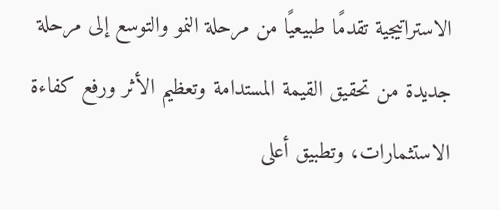الاستراتيجية تقدمًا طبيعيًا من مرحلة النمو والتوسع إلى مرحلة جديدة من تحقيق القيمة المستدامة وتعظيم الأثر ورفع كفاءة الاستثمارات، وتطبيق أعلى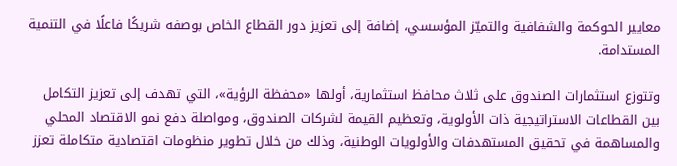معايير الحوكمة والشفافية والتميّز المؤسسي، إضافة إلى تعزيز دور القطاع الخاص بوصفه شريكًا فاعلًا في التنمية المستدامة.

وتتوزع استثمارات الصندوق على ثلاث محافظ استثمارية، أولها «محفظة الرؤية»، التي تهدف إلى تعزيز التكامل بين القطاعات الاستراتيجية ذات الأولوية، وتعظيم القيمة لشركات الصندوق، ومواصلة دفع نمو الاقتصاد المحلي والمساهمة في تحقيق المستهدفات والأولويات الوطنية، وذلك من خلال تطوير منظومات اقتصادية متكاملة تعزز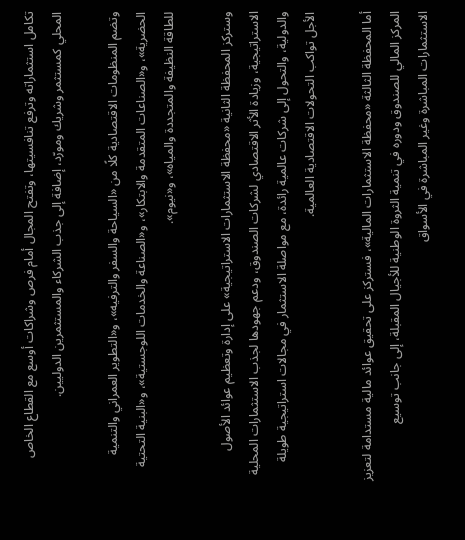تكامل استثماراته وترفع تنافسيتها، وتفتح المجال أمام فرص وشراكات أوسع مع القطاع الخاص المحلي كمستثمر وشريك ومورّد، إضافة إلى جذب الشركاء والمستثمرين الدوليين.

وتضم المنظومات الاقتصادية كلًا من «السياحة والسفر والترفيه»، و«التطوير العمراني والتنمية الحضرية»، و«الصناعات المتقدمة والابتكار»، و«الصناعة والخدمات اللوجستية»، و«البنية التحتية للطاقة النظيفة والمتجددة والمياه»، و«نيوم».

وستركز المحفظة الثانية «محفظة الاستثمارات الاستراتيجية» على إدارة وتعظيم عوائد الأصول الاستراتيجية، وزيادة الأثر الاقتصادي لشركات الصندوق، ودعم جهودها لجذب الاستثمارات المحلية والدولية، والتحول إلى شركات عالمية رائدة، مع مواصلة الاستثمار في مجالات استراتيجية طويلة الأجل تواكب التحولات الاقتصادية العالمية.

أما المحفظة الثالثة «محفظة الاستثمارات المالية»، فستركز على تحقيق عوائد مالية مستدامة لتعزيز المركز المالي للصندوق ودوره في تنمية الثروة الوطنية للأجيال المقبلة، إلى جانب توسيع الاستثمارات المباشرة وغير المباشرة في الأسواق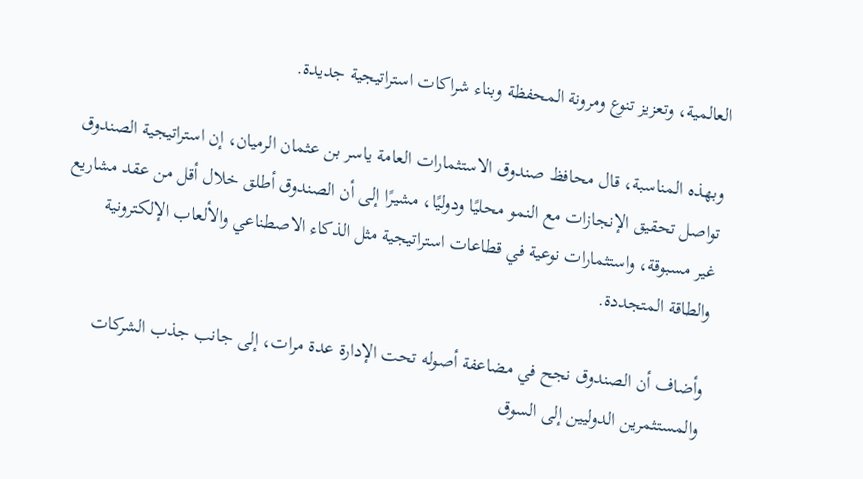العالمية، وتعزيز تنوع ومرونة المحفظة وبناء شراكات استراتيجية جديدة.

وبهذه المناسبة، قال محافظ صندوق الاستثمارات العامة ياسر بن عثمان الرميان، إن استراتيجية الصندوق تواصل تحقيق الإنجازات مع النمو محليًا ودوليًا، مشيرًا إلى أن الصندوق أطلق خلال أقل من عقد مشاريع غير مسبوقة، واستثمارات نوعية في قطاعات استراتيجية مثل الذكاء الاصطناعي والألعاب الإلكترونية والطاقة المتجددة.

وأضاف أن الصندوق نجح في مضاعفة أصوله تحت الإدارة عدة مرات، إلى جانب جذب الشركات والمستثمرين الدوليين إلى السوق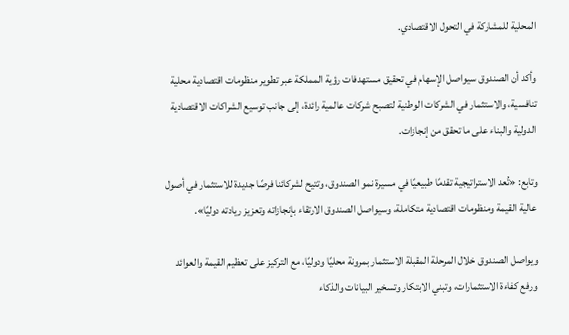المحلية للمشاركة في التحول الاقتصادي.

وأكد أن الصندوق سيواصل الإسهام في تحقيق مستهدفات رؤية المملكة عبر تطوير منظومات اقتصادية محلية تنافسية، والاستثمار في الشركات الوطنية لتصبح شركات عالمية رائدة، إلى جانب توسيع الشراكات الاقتصادية الدولية والبناء على ما تحقق من إنجازات.

وتابع: «تُعد الاستراتيجية تقدمًا طبيعيًا في مسيرة نمو الصندوق، وتتيح لشركائنا فرصًا جديدة للاستثمار في أصول عالية القيمة ومنظومات اقتصادية متكاملة، وسيواصل الصندوق الارتقاء بإنجازاته وتعزيز ريادته دوليًا».

ويواصل الصندوق خلال المرحلة المقبلة الاستثمار بمرونة محليًا ودوليًا، مع التركيز على تعظيم القيمة والعوائد ورفع كفاءة الاستثمارات، وتبني الابتكار وتسخير البيانات والذكاء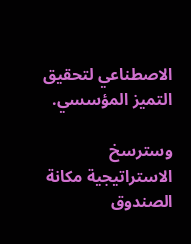الاصطناعي لتحقيق التميز المؤسسي.

وسترسخ الاستراتيجية مكانة الصندوق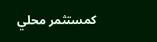كمستثمر محلي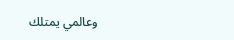وعالمي يمتلك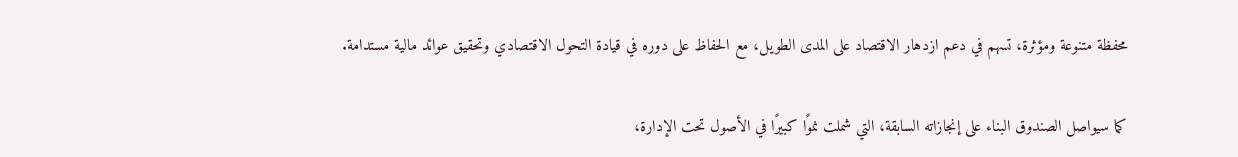محفظة متنوعة ومؤثرة، تسهم في دعم ازدهار الاقتصاد على المدى الطويل، مع الحفاظ على دوره في قيادة التحول الاقتصادي وتحقيق عوائد مالية مستدامة.

كما سيواصل الصندوق البناء على إنجازاته السابقة، التي شملت نموًا كبيرًا في الأصول تحت الإدارة،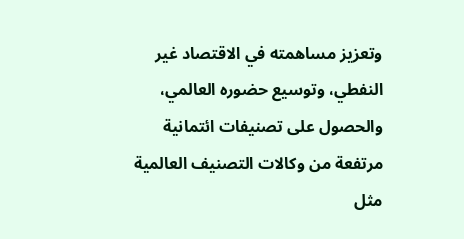وتعزيز مساهمته في الاقتصاد غير النفطي، وتوسيع حضوره العالمي، والحصول على تصنيفات ائتمانية مرتفعة من وكالات التصنيف العالمية مثل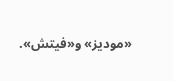«موديز» و«فيتش».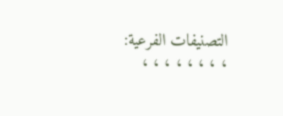التصنيفات الفرعية: ، ، ، ، ، ، ، ،